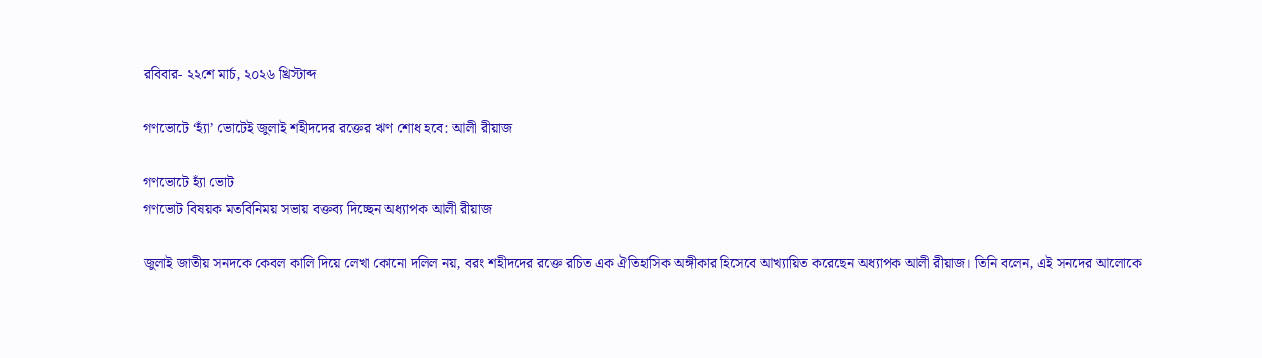রবিবার- ২২শে মার্চ, ২০২৬ খ্রিস্টাব্দ

গণভোটে ‘হ্যাঁ’ ভোটেই জুলাই শহীদদের রক্তের ঋণ শোধ হবে: আলী রীয়াজ

গণভোটে হ্যাঁ ভোট
গণভোট বিষয়ক মতবিনিময় সভায় বক্তব্য দিচ্ছেন অধ্যাপক আলী রীয়াজ

জুলাই জাতীয় সনদকে কেবল কালি দিয়ে লেখা কোনো দলিল নয়, বরং শহীদদের রক্তে রচিত এক ঐতিহাসিক অঙ্গীকার হিসেবে আখ্যায়িত করেছেন অধ্যাপক আলী রীয়াজ। তিনি বলেন, এই সনদের আলোকে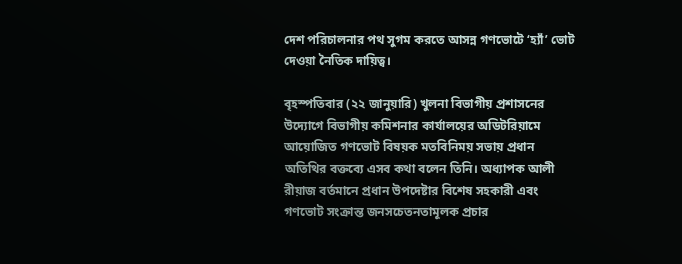দেশ পরিচালনার পথ সুগম করতে আসন্ন গণভোটে ‘হ্যাঁ’ ভোট দেওয়া নৈতিক দায়িত্ব।

বৃহস্পতিবার (২২ জানুয়ারি) খুলনা বিভাগীয় প্রশাসনের উদ্যোগে বিভাগীয় কমিশনার কার্যালয়ের অডিটরিয়ামে আয়োজিত গণভোট বিষয়ক মতবিনিময় সভায় প্রধান অতিথির বক্তব্যে এসব কথা বলেন তিনি। অধ্যাপক আলী রীয়াজ বর্তমানে প্রধান উপদেষ্টার বিশেষ সহকারী এবং গণভোট সংক্রান্ত জনসচেতনতামূলক প্রচার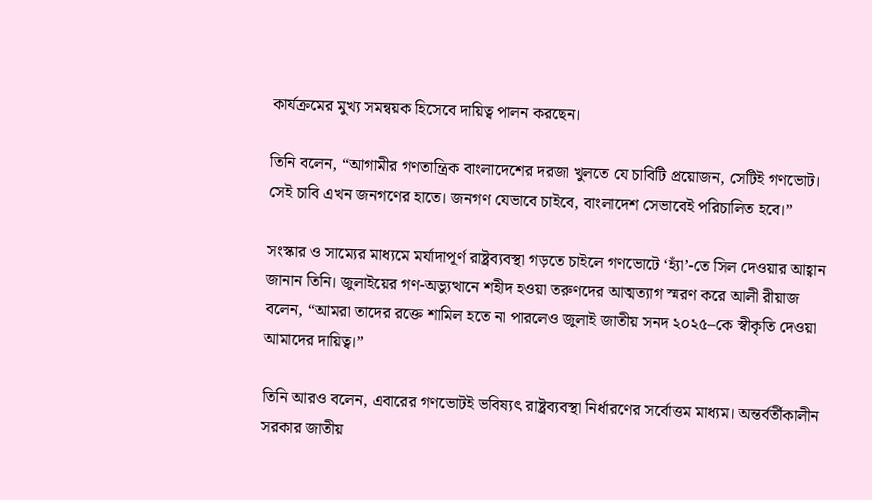কার্যক্রমের মুখ্য সমন্বয়ক হিসেবে দায়িত্ব পালন করছেন।

তিনি বলেন, “আগামীর গণতান্ত্রিক বাংলাদেশের দরজা খুলতে যে চাবিটি প্রয়োজন, সেটিই গণভোট। সেই চাবি এখন জনগণের হাতে। জনগণ যেভাবে চাইবে, বাংলাদেশ সেভাবেই পরিচালিত হবে।”

সংস্কার ও সাম্যের মাধ্যমে মর্যাদাপূর্ণ রাষ্ট্রব্যবস্থা গড়তে চাইলে গণভোটে ‘হ্যাঁ’-তে সিল দেওয়ার আহ্বান জানান তিনি। জুলাইয়ের গণ-অভ্যুত্থানে শহীদ হওয়া তরুণদের আত্মত্যাগ স্মরণ করে আলী রীয়াজ বলেন, “আমরা তাদের রক্তে শামিল হতে না পারলেও জুলাই জাতীয় সনদ ২০২৫–কে স্বীকৃতি দেওয়া আমাদের দায়িত্ব।”

তিনি আরও বলেন, এবারের গণভোটই ভবিষ্যৎ রাষ্ট্রব্যবস্থা নির্ধারণের সর্বোত্তম মাধ্যম। অন্তর্বর্তীকালীন সরকার জাতীয়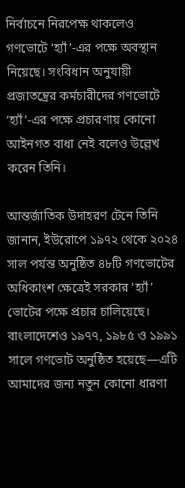নির্বাচনে নিরপেক্ষ থাকলেও গণভোটে ‘হ্যাঁ’-এর পক্ষে অবস্থান নিয়েছে। সংবিধান অনুযায়ী প্রজাতন্ত্রের কর্মচারীদের গণভোটে ‘হ্যাঁ’-এর পক্ষে প্রচারণায় কোনো আইনগত বাধা নেই বলেও উল্লেখ করেন তিনি।

আন্তর্জাতিক উদাহরণ টেনে তিনি জানান, ইউরোপে ১৯৭২ থেকে ২০২৪ সাল পর্যন্ত অনুষ্ঠিত ৪৮টি গণভোটের অধিকাংশ ক্ষেত্রেই সরকার ‘হ্যাঁ’ ভোটের পক্ষে প্রচার চালিয়েছে। বাংলাদেশেও ১৯৭৭, ১৯৮৫ ও ১৯৯১ সালে গণভোট অনুষ্ঠিত হয়েছে—এটি আমাদের জন্য নতুন কোনো ধারণা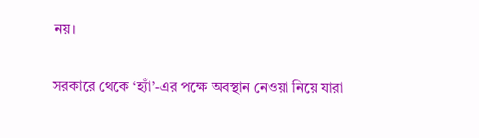নয়।

সরকারে থেকে ‘হ্যাঁ’-এর পক্ষে অবস্থান নেওয়া নিয়ে যারা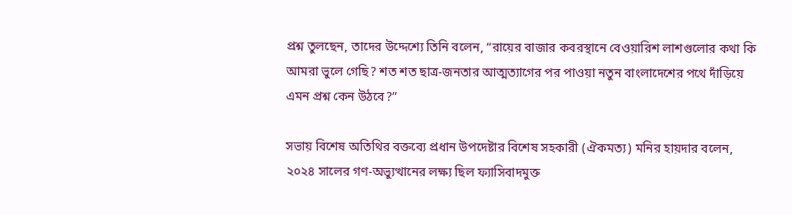প্রশ্ন তুলছেন, তাদের উদ্দেশ্যে তিনি বলেন, “রায়ের বাজার কবরস্থানে বেওয়ারিশ লাশগুলোর কথা কি আমরা ভুলে গেছি? শত শত ছাত্র-জনতার আত্মত্যাগের পর পাওয়া নতুন বাংলাদেশের পথে দাঁড়িয়ে এমন প্রশ্ন কেন উঠবে?”

সভায় বিশেষ অতিথির বক্তব্যে প্রধান উপদেষ্টার বিশেষ সহকারী (ঐকমত্য) মনির হায়দার বলেন, ২০২৪ সালের গণ-অভ্যুত্থানের লক্ষ্য ছিল ফ্যাসিবাদমুক্ত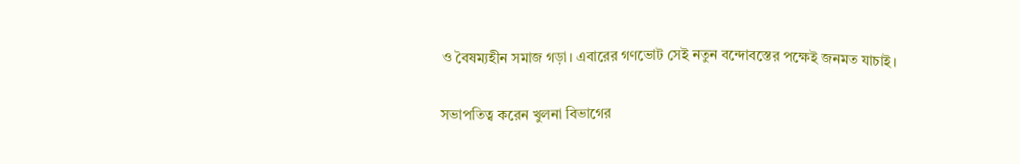ও বৈষম্যহীন সমাজ গড়া। এবারের গণভোট সেই নতুন বন্দোবস্তের পক্ষেই জনমত যাচাই।

সভাপতিত্ব করেন খুলনা বিভাগের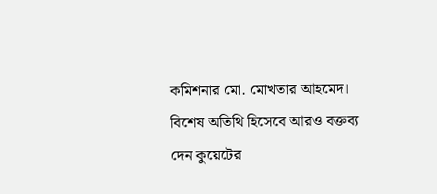কমিশনার মো. মোখতার আহমেদ। বিশেষ অতিথি হিসেবে আরও বক্তব্য দেন কুয়েটের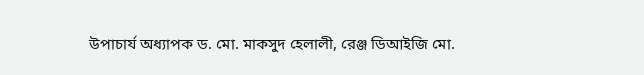উপাচার্য অধ্যাপক ড. মো. মাকসুদ হেলালী, রেঞ্জ ডিআইজি মো.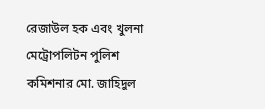রেজাউল হক এবং খুলনা মেট্রোপলিটন পুলিশ কমিশনার মো. জাহিদুল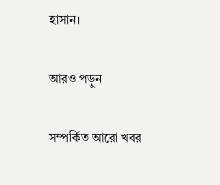হাসান।

আরও পড়ুন

সম্পর্কিত আরো খবর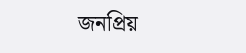জনপ্রিয়